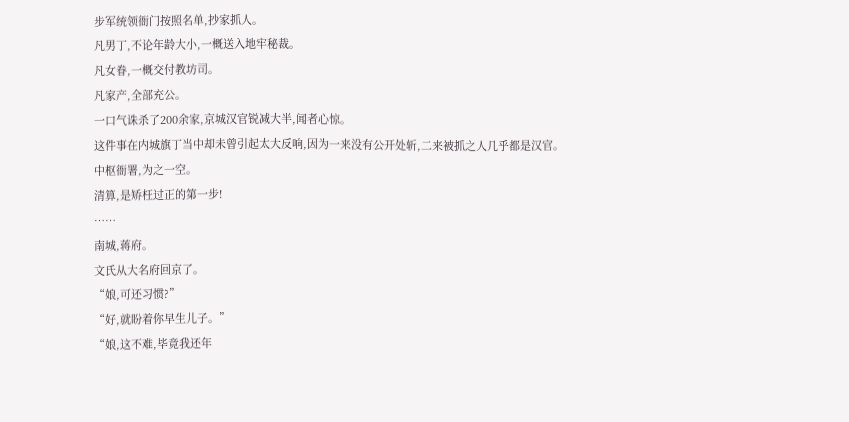步军统领衙门按照名单,抄家抓人。
凡男丁,不论年龄大小,一概送入地牢秘裁。
凡女眷,一概交付教坊司。
凡家产,全部充公。
一口气诛杀了200余家,京城汉官锐减大半,闻者心惊。
这件事在内城旗丁当中却未曾引起太大反响,因为一来没有公开处斩,二来被抓之人几乎都是汉官。
中枢衙署,为之一空。
清算,是矫枉过正的第一步!
……
南城,蒋府。
文氏从大名府回京了。
“娘,可还习惯?”
“好,就盼着你早生儿子。”
“娘,这不难,毕竟我还年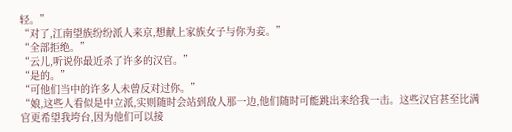轻。”
“对了,江南望族纷纷派人来京,想献上家族女子与你为妾。”
“全部拒绝。”
“云儿,听说你最近杀了许多的汉官。”
“是的。”
“可他们当中的许多人未曾反对过你。”
“娘,这些人看似是中立派,实则随时会站到敌人那一边,他们随时可能跳出来给我一击。这些汉官甚至比满官更希望我垮台,因为他们可以接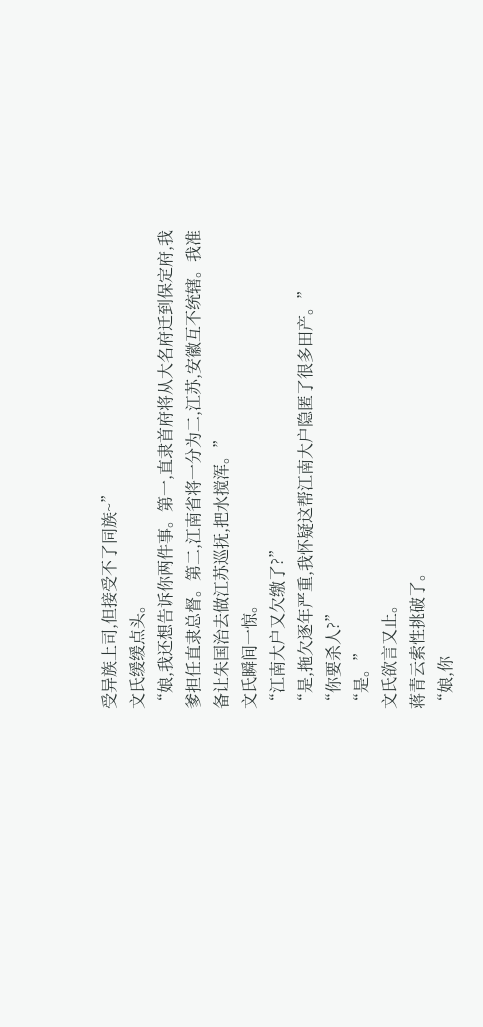受异族上司,但接受不了同族~”
文氏缓缓点头。
“娘,我还想告诉你两件事。第一,直隶首府将从大名府迁到保定府,我爹担任直隶总督。第二,江南省将一分为二,江苏,安徽互不统辖。我准备让朱国治去做江苏巡抚,把水搅浑。”
文氏瞬间一惊。
“江南大户又欠缴了?”
“是,拖欠逐年严重,我怀疑这帮江南大户隐匿了很多田产。”
“你要杀人?”
“是。”
文氏欲言又止。
蒋青云索性挑破了。
“娘,你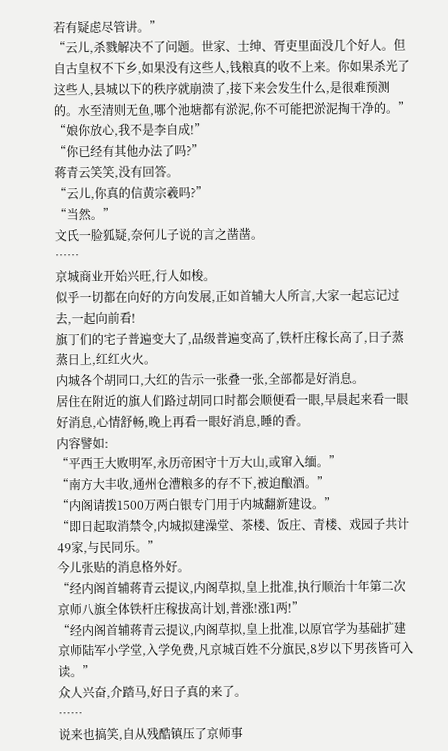若有疑虑尽管讲。”
“云儿,杀戮解决不了问题。世家、士绅、胥吏里面没几个好人。但自古皇权不下乡,如果没有这些人,钱粮真的收不上来。你如果杀光了这些人,县城以下的秩序就崩溃了,接下来会发生什么,是很难预测的。水至清则无鱼,哪个池塘都有淤泥,你不可能把淤泥掏干净的。”
“娘你放心,我不是李自成!”
“你已经有其他办法了吗?”
蒋青云笑笑,没有回答。
“云儿,你真的信黄宗羲吗?”
“当然。”
文氏一脸狐疑,奈何儿子说的言之凿凿。
……
京城商业开始兴旺,行人如梭。
似乎一切都在向好的方向发展,正如首辅大人所言,大家一起忘记过去,一起向前看!
旗丁们的宅子普遍变大了,品级普遍变高了,铁杆庄稼长高了,日子蒸蒸日上,红红火火。
内城各个胡同口,大红的告示一张叠一张,全部都是好消息。
居住在附近的旗人们路过胡同口时都会顺便看一眼,早晨起来看一眼好消息,心情舒畅,晚上再看一眼好消息,睡的香。
内容譬如:
“平西王大败明军,永历帝困守十万大山,或窜入缅。”
“南方大丰收,通州仓漕粮多的存不下,被迫酿酒。”
“内阁请拨1500万两白银专门用于内城翻新建设。”
“即日起取消禁令,内城拟建澡堂、茶楼、饭庄、青楼、戏园子共计49家,与民同乐。”
今儿张贴的消息格外好。
“经内阁首辅蒋青云提议,内阁草拟,皇上批准,执行顺治十年第二次京师八旗全体铁杆庄稼拔高计划,普涨!涨1两!”
“经内阁首辅蒋青云提议,内阁草拟,皇上批准,以原官学为基础扩建京师陆军小学堂,入学免费,凡京城百姓不分旗民,8岁以下男孩皆可入读。”
众人兴奋,介踏马,好日子真的来了。
……
说来也搞笑,自从残酷镇压了京师事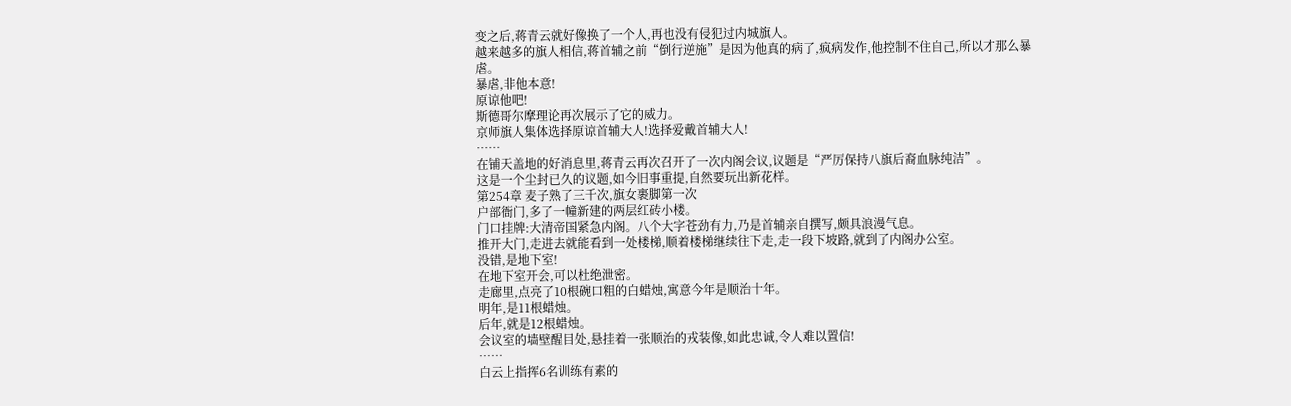变之后,蒋青云就好像换了一个人,再也没有侵犯过内城旗人。
越来越多的旗人相信,蒋首辅之前“倒行逆施”是因为他真的病了,疯病发作,他控制不住自己,所以才那么暴虐。
暴虐,非他本意!
原谅他吧!
斯德哥尔摩理论再次展示了它的威力。
京师旗人集体选择原谅首辅大人!选择爱戴首辅大人!
……
在铺天盖地的好消息里,蒋青云再次召开了一次内阁会议,议题是“严厉保持八旗后裔血脉纯洁”。
这是一个尘封已久的议题,如今旧事重提,自然要玩出新花样。
第254章 麦子熟了三千次,旗女裹脚第一次
户部衙门,多了一幢新建的两层红砖小楼。
门口挂牌:大清帝国紧急内阁。八个大字苍劲有力,乃是首辅亲自撰写,颇具浪漫气息。
推开大门,走进去就能看到一处楼梯,顺着楼梯继续往下走,走一段下坡路,就到了内阁办公室。
没错,是地下室!
在地下室开会,可以杜绝泄密。
走廊里,点亮了10根碗口粗的白蜡烛,寓意今年是顺治十年。
明年,是11根蜡烛。
后年,就是12根蜡烛。
会议室的墙壁醒目处,悬挂着一张顺治的戎装像,如此忠诚,令人难以置信!
……
白云上指挥6名训练有素的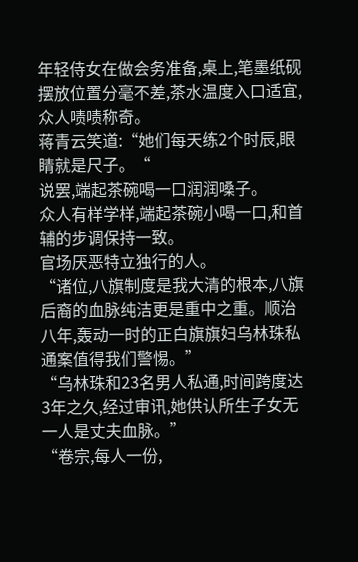年轻侍女在做会务准备,桌上,笔墨纸砚摆放位置分毫不差,茶水温度入口适宜,众人啧啧称奇。
蒋青云笑道:“她们每天练2个时辰,眼睛就是尺子。“
说罢,端起茶碗喝一口润润嗓子。
众人有样学样,端起茶碗小喝一口,和首辅的步调保持一致。
官场厌恶特立独行的人。
“诸位,八旗制度是我大清的根本,八旗后裔的血脉纯洁更是重中之重。顺治八年,轰动一时的正白旗旗妇乌林珠私通案值得我们警惕。”
“乌林珠和23名男人私通,时间跨度达3年之久,经过审讯,她供认所生子女无一人是丈夫血脉。”
“卷宗,每人一份,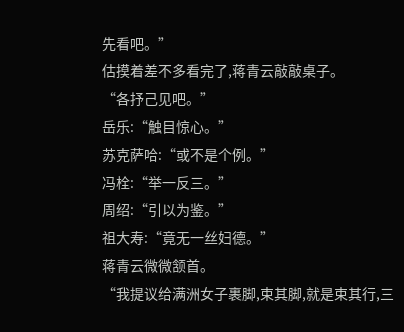先看吧。”
估摸着差不多看完了,蒋青云敲敲桌子。
“各抒己见吧。”
岳乐:“触目惊心。”
苏克萨哈:“或不是个例。”
冯栓:“举一反三。”
周绍:“引以为鉴。”
祖大寿:“竟无一丝妇德。”
蒋青云微微颔首。
“我提议给满洲女子裹脚,束其脚,就是束其行,三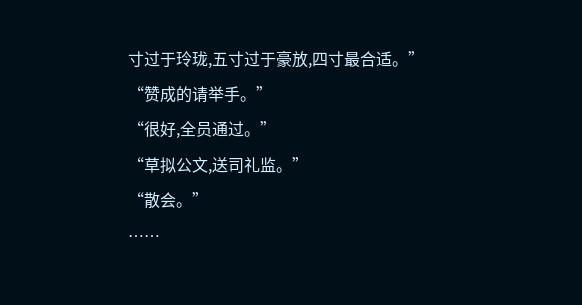寸过于玲珑,五寸过于豪放,四寸最合适。”
“赞成的请举手。”
“很好,全员通过。”
“草拟公文,送司礼监。”
“散会。”
……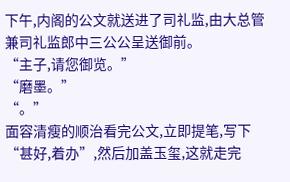下午,内阁的公文就送进了司礼监,由大总管兼司礼监郎中三公公呈送御前。
“主子,请您御览。”
“磨墨。”
“。”
面容清瘦的顺治看完公文,立即提笔,写下“甚好,着办”,然后加盖玉玺,这就走完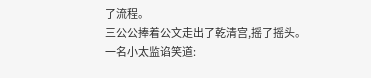了流程。
三公公捧着公文走出了乾清宫,摇了摇头。
一名小太监谄笑道: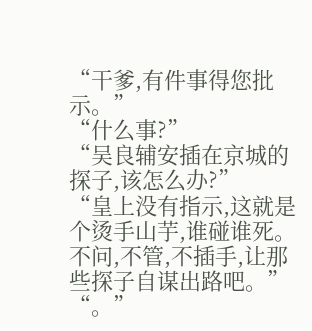“干爹,有件事得您批示。”
“什么事?”
“吴良辅安插在京城的探子,该怎么办?”
“皇上没有指示,这就是个烫手山芋,谁碰谁死。不问,不管,不插手,让那些探子自谋出路吧。”
“。”